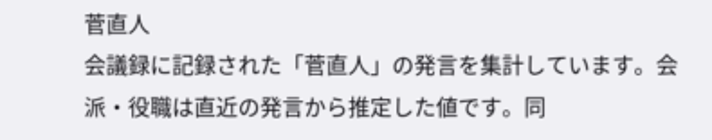菅直人
会議録に記録された「菅直人」の発言を集計しています。会派・役職は直近の発言から推定した値です。同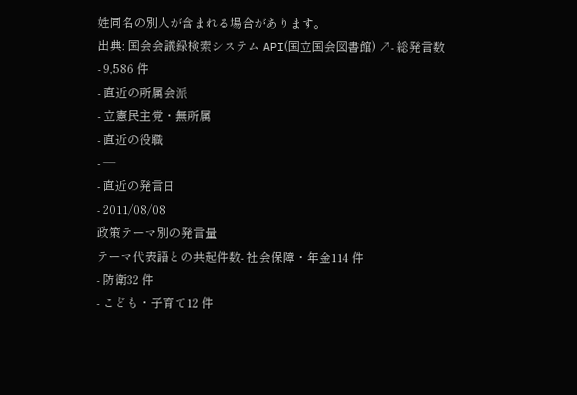姓同名の別人が含まれる場合があります。
出典: 国会会議録検索システム API(国立国会図書館) ↗- 総発言数
- 9,586 件
- 直近の所属会派
- 立憲民主党・無所属
- 直近の役職
- —
- 直近の発言日
- 2011/08/08
政策テーマ別の発言量
テーマ代表語との共起件数- 社会保障・年金114 件
- 防衛32 件
- こども・子育て12 件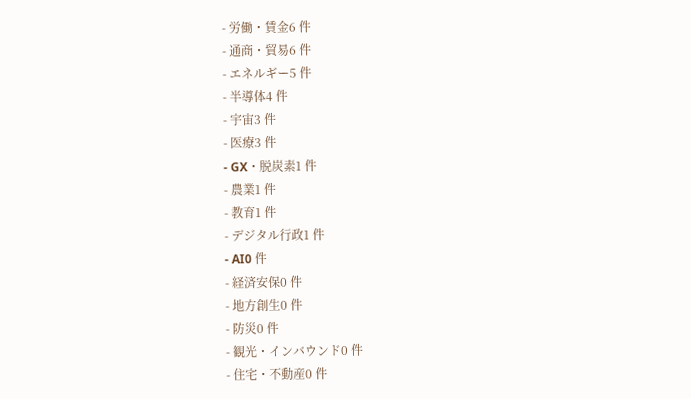- 労働・賃金6 件
- 通商・貿易6 件
- エネルギー5 件
- 半導体4 件
- 宇宙3 件
- 医療3 件
- GX・脱炭素1 件
- 農業1 件
- 教育1 件
- デジタル行政1 件
- AI0 件
- 経済安保0 件
- 地方創生0 件
- 防災0 件
- 観光・インバウンド0 件
- 住宅・不動産0 件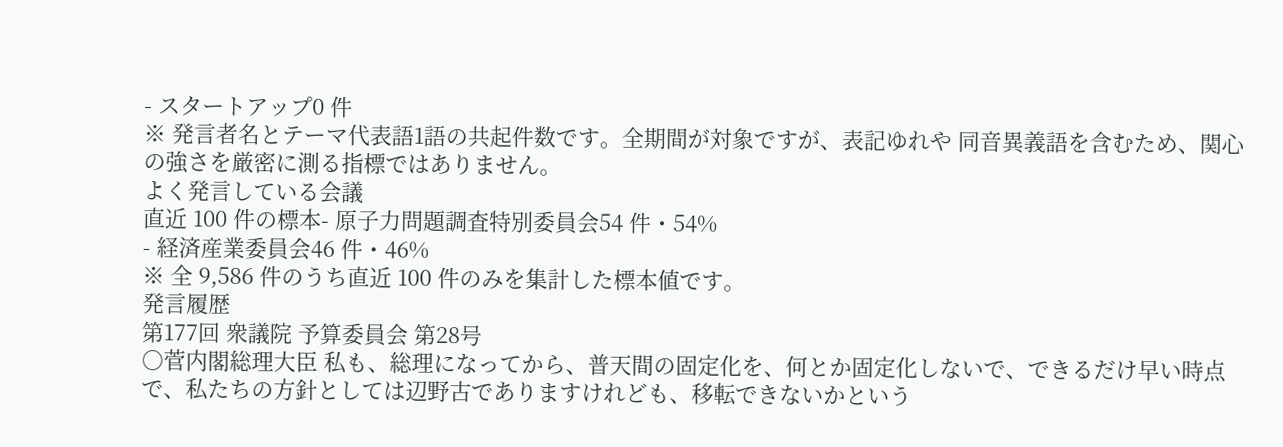- スタートアップ0 件
※ 発言者名とテーマ代表語1語の共起件数です。全期間が対象ですが、表記ゆれや 同音異義語を含むため、関心の強さを厳密に測る指標ではありません。
よく発言している会議
直近 100 件の標本- 原子力問題調査特別委員会54 件・54%
- 経済産業委員会46 件・46%
※ 全 9,586 件のうち直近 100 件のみを集計した標本値です。
発言履歴
第177回 衆議院 予算委員会 第28号
○菅内閣総理大臣 私も、総理になってから、普天間の固定化を、何とか固定化しないで、できるだけ早い時点で、私たちの方針としては辺野古でありますけれども、移転できないかという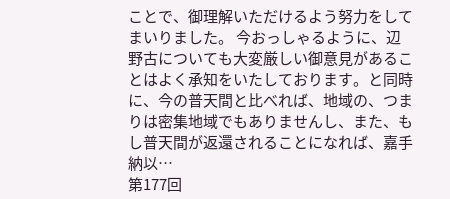ことで、御理解いただけるよう努力をしてまいりました。 今おっしゃるように、辺野古についても大変厳しい御意見があることはよく承知をいたしております。と同時に、今の普天間と比べれば、地域の、つまりは密集地域でもありませんし、また、もし普天間が返還されることになれば、嘉手納以…
第177回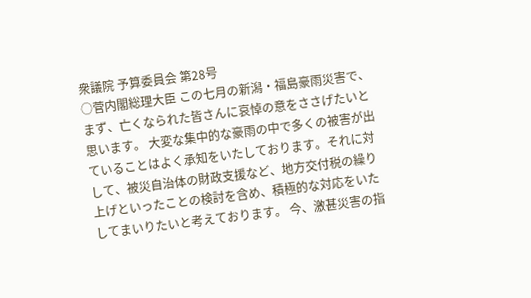衆議院 予算委員会 第28号
○菅内閣総理大臣 この七月の新潟・福島豪雨災害で、まず、亡くなられた皆さんに哀悼の意をささげたいと思います。 大変な集中的な豪雨の中で多くの被害が出ていることはよく承知をいたしております。それに対して、被災自治体の財政支援など、地方交付税の繰り上げといったことの検討を含め、積極的な対応をいたしてまいりたいと考えております。 今、激甚災害の指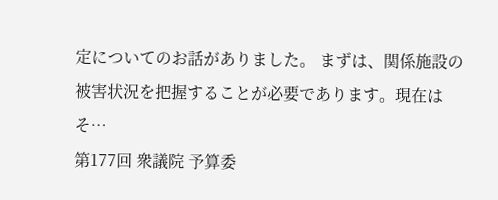定についてのお話がありました。 まずは、関係施設の被害状況を把握することが必要であります。現在はそ…
第177回 衆議院 予算委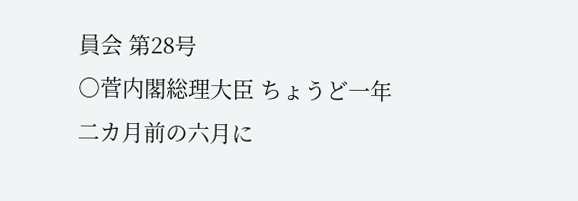員会 第28号
○菅内閣総理大臣 ちょうど一年二カ月前の六月に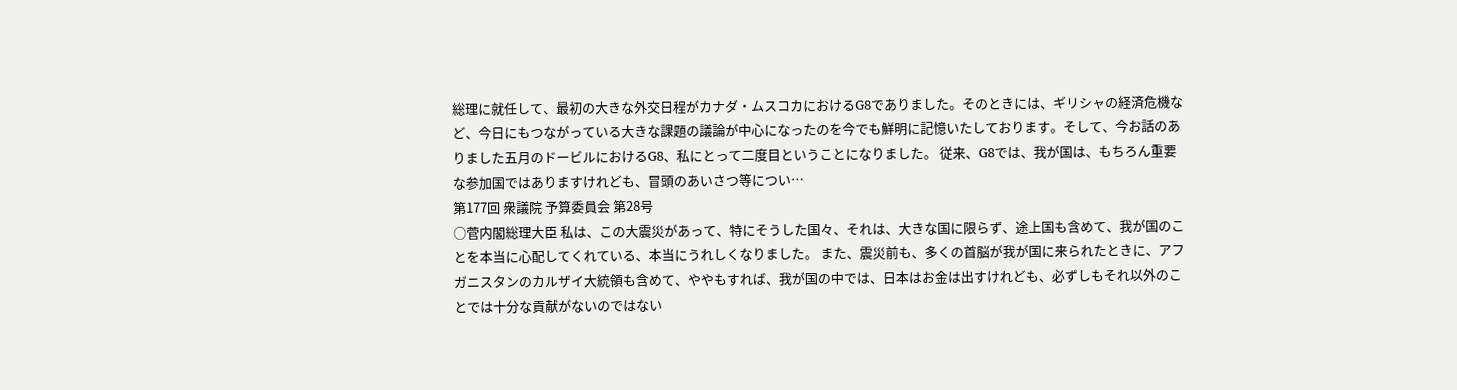総理に就任して、最初の大きな外交日程がカナダ・ムスコカにおけるG8でありました。そのときには、ギリシャの経済危機など、今日にもつながっている大きな課題の議論が中心になったのを今でも鮮明に記憶いたしております。そして、今お話のありました五月のドービルにおけるG8、私にとって二度目ということになりました。 従来、G8では、我が国は、もちろん重要な参加国ではありますけれども、冒頭のあいさつ等につい…
第177回 衆議院 予算委員会 第28号
○菅内閣総理大臣 私は、この大震災があって、特にそうした国々、それは、大きな国に限らず、途上国も含めて、我が国のことを本当に心配してくれている、本当にうれしくなりました。 また、震災前も、多くの首脳が我が国に来られたときに、アフガニスタンのカルザイ大統領も含めて、ややもすれば、我が国の中では、日本はお金は出すけれども、必ずしもそれ以外のことでは十分な貢献がないのではない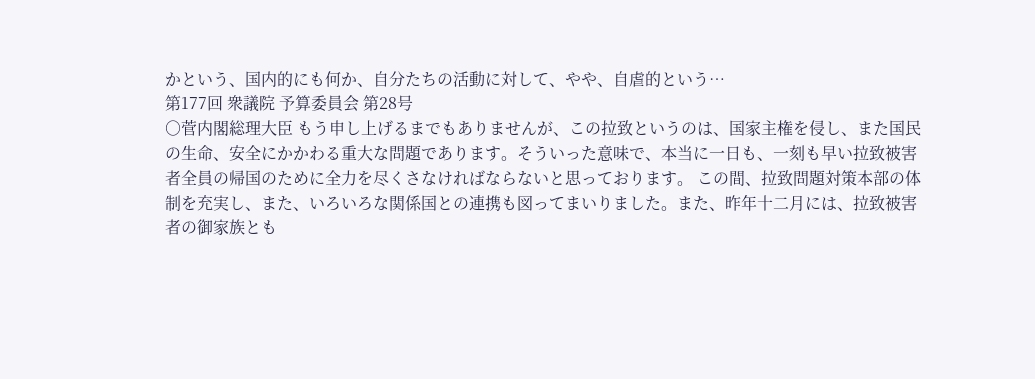かという、国内的にも何か、自分たちの活動に対して、やや、自虐的という…
第177回 衆議院 予算委員会 第28号
○菅内閣総理大臣 もう申し上げるまでもありませんが、この拉致というのは、国家主権を侵し、また国民の生命、安全にかかわる重大な問題であります。そういった意味で、本当に一日も、一刻も早い拉致被害者全員の帰国のために全力を尽くさなければならないと思っております。 この間、拉致問題対策本部の体制を充実し、また、いろいろな関係国との連携も図ってまいりました。また、昨年十二月には、拉致被害者の御家族とも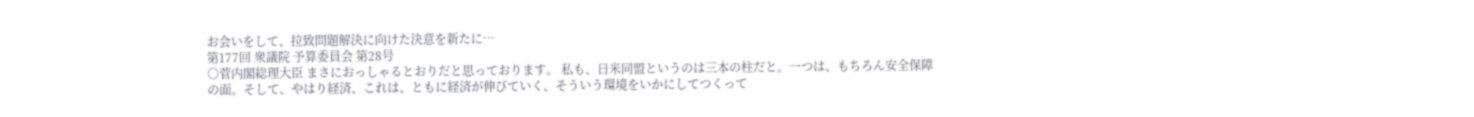お会いをして、拉致問題解決に向けた決意を新たに…
第177回 衆議院 予算委員会 第28号
○菅内閣総理大臣 まさにおっしゃるとおりだと思っております。 私も、日米同盟というのは三本の柱だと。一つは、もちろん安全保障の面。そして、やはり経済、これは、ともに経済が伸びていく、そういう環境をいかにしてつくって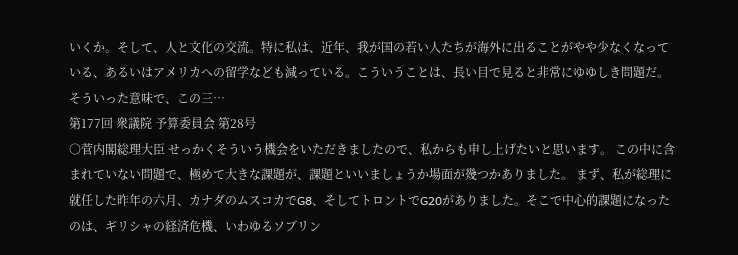いくか。そして、人と文化の交流。特に私は、近年、我が国の若い人たちが海外に出ることがやや少なくなっている、あるいはアメリカへの留学なども減っている。こういうことは、長い目で見ると非常にゆゆしき問題だ。 そういった意味で、この三…
第177回 衆議院 予算委員会 第28号
○菅内閣総理大臣 せっかくそういう機会をいただきましたので、私からも申し上げたいと思います。 この中に含まれていない問題で、極めて大きな課題が、課題といいましょうか場面が幾つかありました。 まず、私が総理に就任した昨年の六月、カナダのムスコカでG8、そしてトロントでG20がありました。そこで中心的課題になったのは、ギリシャの経済危機、いわゆるソブリン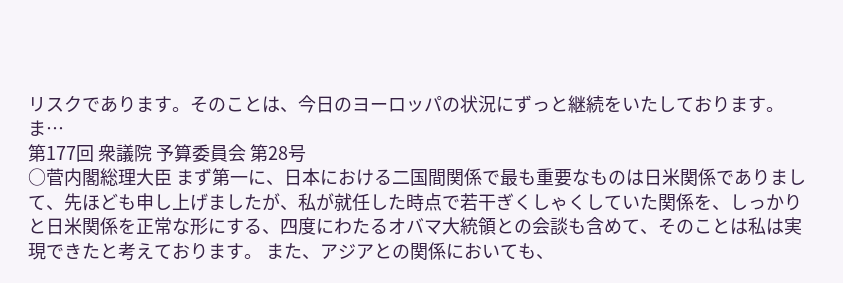リスクであります。そのことは、今日のヨーロッパの状況にずっと継続をいたしております。 ま…
第177回 衆議院 予算委員会 第28号
○菅内閣総理大臣 まず第一に、日本における二国間関係で最も重要なものは日米関係でありまして、先ほども申し上げましたが、私が就任した時点で若干ぎくしゃくしていた関係を、しっかりと日米関係を正常な形にする、四度にわたるオバマ大統領との会談も含めて、そのことは私は実現できたと考えております。 また、アジアとの関係においても、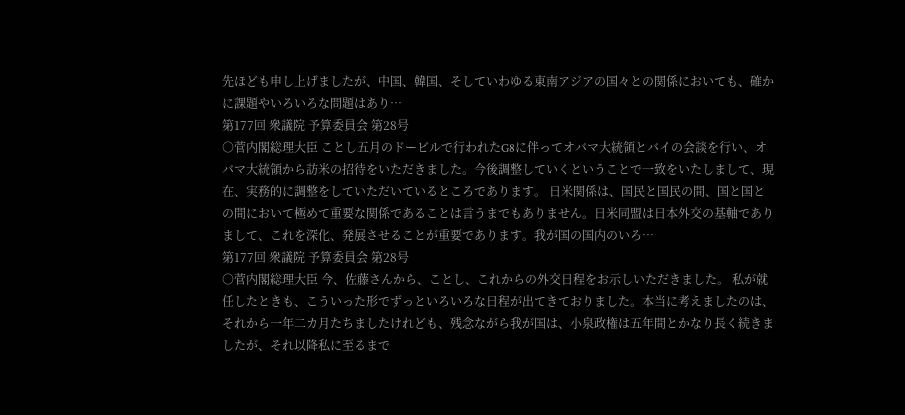先ほども申し上げましたが、中国、韓国、そしていわゆる東南アジアの国々との関係においても、確かに課題やいろいろな問題はあり…
第177回 衆議院 予算委員会 第28号
○菅内閣総理大臣 ことし五月のドービルで行われたG8に伴ってオバマ大統領とバイの会談を行い、オバマ大統領から訪米の招待をいただきました。今後調整していくということで一致をいたしまして、現在、実務的に調整をしていただいているところであります。 日米関係は、国民と国民の間、国と国との間において極めて重要な関係であることは言うまでもありません。日米同盟は日本外交の基軸でありまして、これを深化、発展させることが重要であります。我が国の国内のいろ…
第177回 衆議院 予算委員会 第28号
○菅内閣総理大臣 今、佐藤さんから、ことし、これからの外交日程をお示しいただきました。 私が就任したときも、こういった形でずっといろいろな日程が出てきておりました。本当に考えましたのは、それから一年二カ月たちましたけれども、残念ながら我が国は、小泉政権は五年間とかなり長く続きましたが、それ以降私に至るまで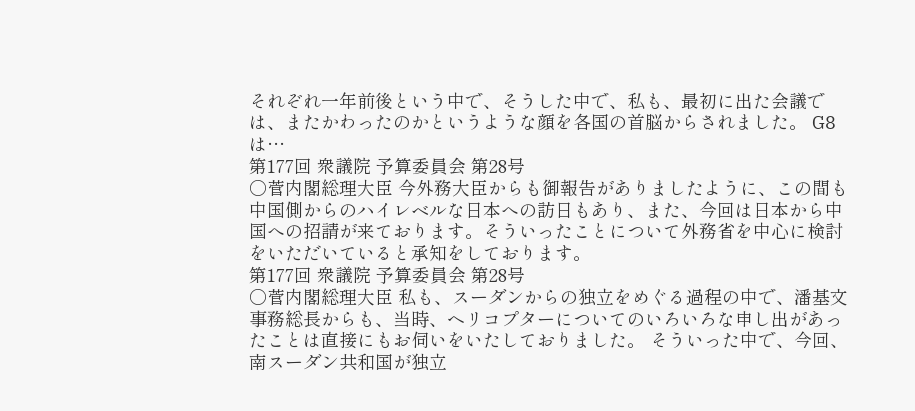それぞれ一年前後という中で、そうした中で、私も、最初に出た会議では、またかわったのかというような顔を各国の首脳からされました。 G8は…
第177回 衆議院 予算委員会 第28号
○菅内閣総理大臣 今外務大臣からも御報告がありましたように、この間も中国側からのハイレベルな日本への訪日もあり、また、今回は日本から中国への招請が来ております。そういったことについて外務省を中心に検討をいただいていると承知をしております。
第177回 衆議院 予算委員会 第28号
○菅内閣総理大臣 私も、スーダンからの独立をめぐる過程の中で、潘基文事務総長からも、当時、ヘリコプターについてのいろいろな申し出があったことは直接にもお伺いをいたしておりました。 そういった中で、今回、南スーダン共和国が独立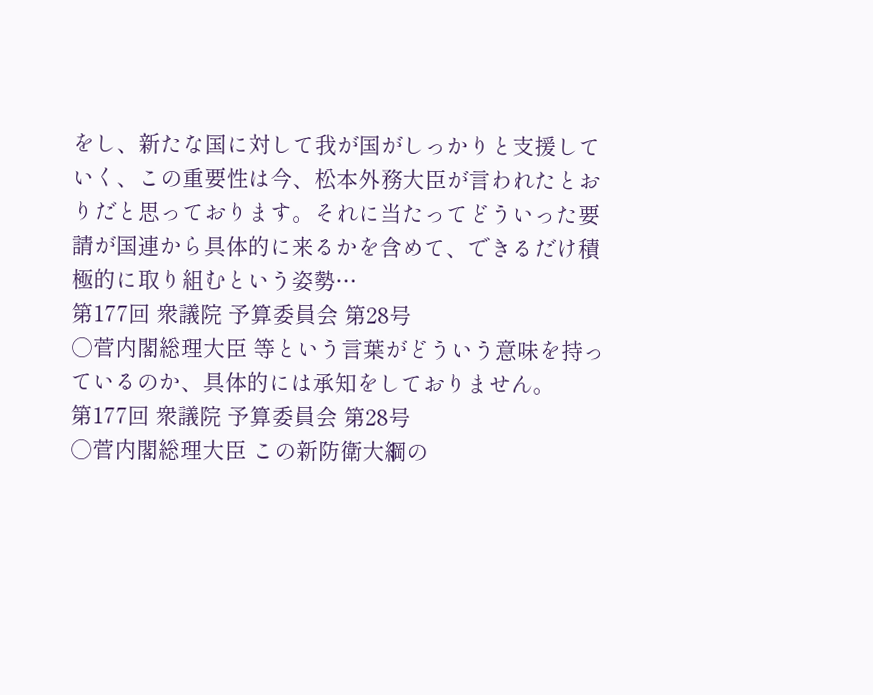をし、新たな国に対して我が国がしっかりと支援していく、この重要性は今、松本外務大臣が言われたとおりだと思っております。それに当たってどういった要請が国連から具体的に来るかを含めて、できるだけ積極的に取り組むという姿勢…
第177回 衆議院 予算委員会 第28号
○菅内閣総理大臣 等という言葉がどういう意味を持っているのか、具体的には承知をしておりません。
第177回 衆議院 予算委員会 第28号
○菅内閣総理大臣 この新防衛大綱の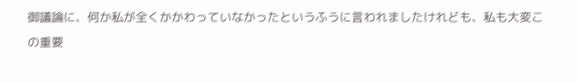御議論に、何か私が全くかかわっていなかったというふうに言われましたけれども、私も大変この重要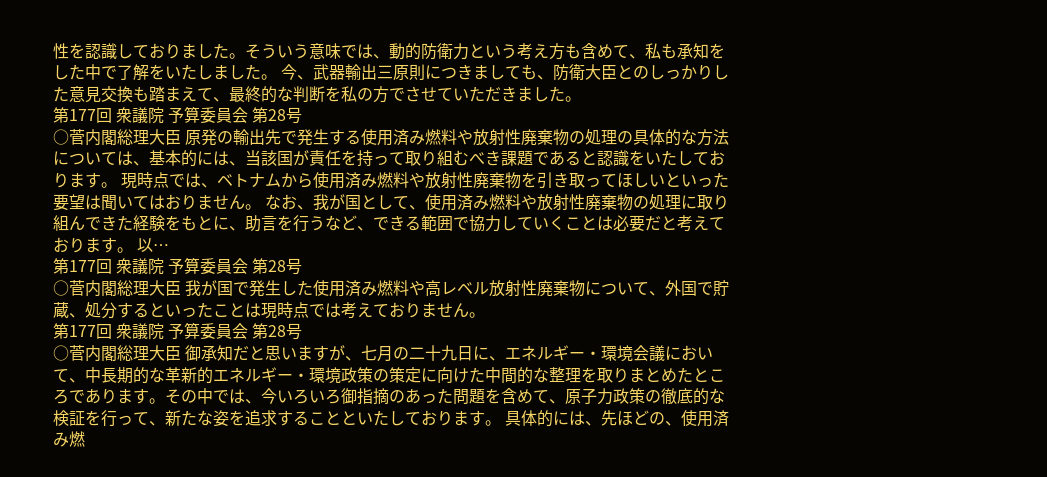性を認識しておりました。そういう意味では、動的防衛力という考え方も含めて、私も承知をした中で了解をいたしました。 今、武器輸出三原則につきましても、防衛大臣とのしっかりした意見交換も踏まえて、最終的な判断を私の方でさせていただきました。
第177回 衆議院 予算委員会 第28号
○菅内閣総理大臣 原発の輸出先で発生する使用済み燃料や放射性廃棄物の処理の具体的な方法については、基本的には、当該国が責任を持って取り組むべき課題であると認識をいたしております。 現時点では、ベトナムから使用済み燃料や放射性廃棄物を引き取ってほしいといった要望は聞いてはおりません。 なお、我が国として、使用済み燃料や放射性廃棄物の処理に取り組んできた経験をもとに、助言を行うなど、できる範囲で協力していくことは必要だと考えております。 以…
第177回 衆議院 予算委員会 第28号
○菅内閣総理大臣 我が国で発生した使用済み燃料や高レベル放射性廃棄物について、外国で貯蔵、処分するといったことは現時点では考えておりません。
第177回 衆議院 予算委員会 第28号
○菅内閣総理大臣 御承知だと思いますが、七月の二十九日に、エネルギー・環境会議において、中長期的な革新的エネルギー・環境政策の策定に向けた中間的な整理を取りまとめたところであります。その中では、今いろいろ御指摘のあった問題を含めて、原子力政策の徹底的な検証を行って、新たな姿を追求することといたしております。 具体的には、先ほどの、使用済み燃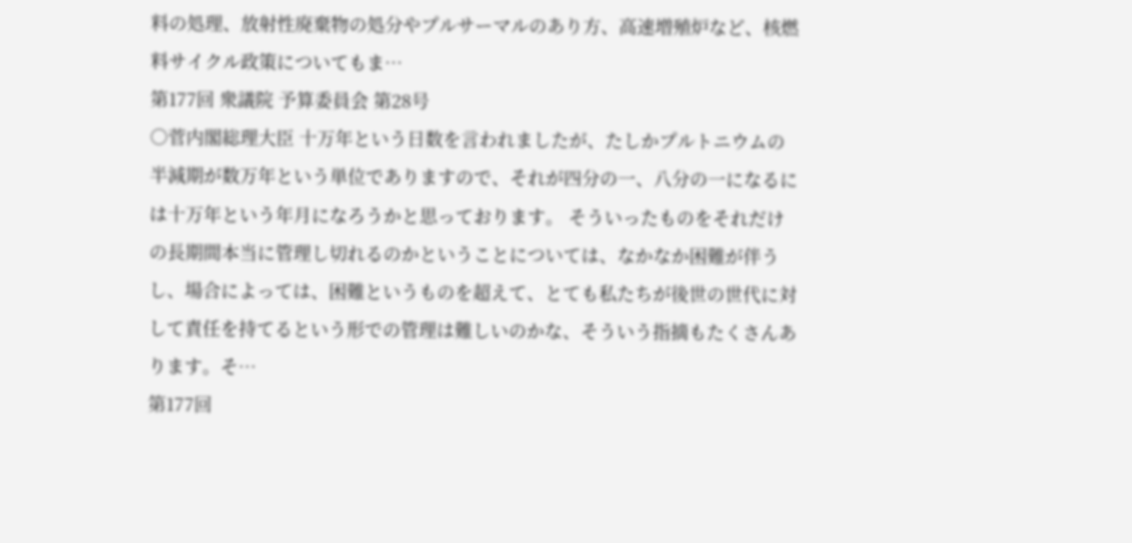料の処理、放射性廃棄物の処分やプルサーマルのあり方、高速増殖炉など、核燃料サイクル政策についてもま…
第177回 衆議院 予算委員会 第28号
○菅内閣総理大臣 十万年という日数を言われましたが、たしかプルトニウムの半減期が数万年という単位でありますので、それが四分の一、八分の一になるには十万年という年月になろうかと思っております。 そういったものをそれだけの長期間本当に管理し切れるのかということについては、なかなか困難が伴うし、場合によっては、困難というものを超えて、とても私たちが後世の世代に対して責任を持てるという形での管理は難しいのかな、そういう指摘もたくさんあります。そ…
第177回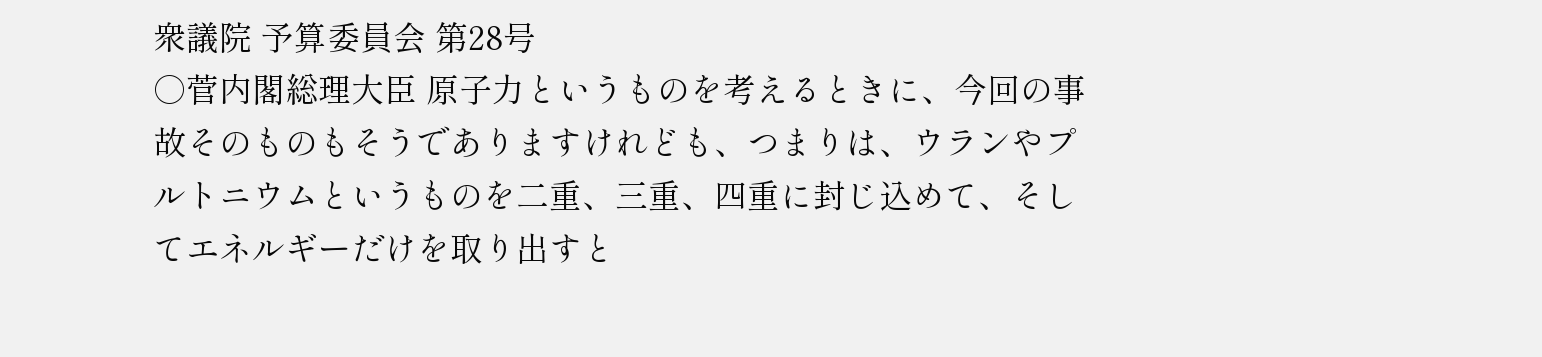衆議院 予算委員会 第28号
○菅内閣総理大臣 原子力というものを考えるときに、今回の事故そのものもそうでありますけれども、つまりは、ウランやプルトニウムというものを二重、三重、四重に封じ込めて、そしてエネルギーだけを取り出すと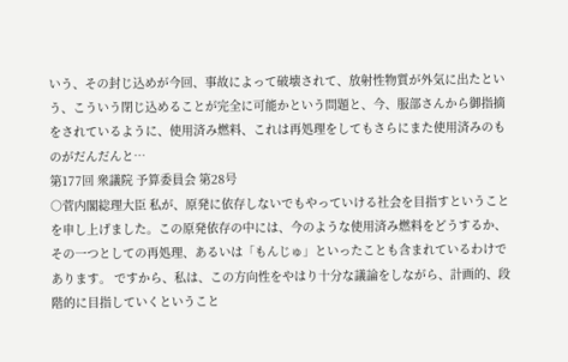いう、その封じ込めが今回、事故によって破壊されて、放射性物質が外気に出たという、こういう閉じ込めることが完全に可能かという問題と、今、服部さんから御指摘をされているように、使用済み燃料、これは再処理をしてもさらにまた使用済みのものがだんだんと…
第177回 衆議院 予算委員会 第28号
○菅内閣総理大臣 私が、原発に依存しないでもやっていける社会を目指すということを申し上げました。この原発依存の中には、今のような使用済み燃料をどうするか、その一つとしての再処理、あるいは「もんじゅ」といったことも含まれているわけであります。 ですから、私は、この方向性をやはり十分な議論をしながら、計画的、段階的に目指していくということ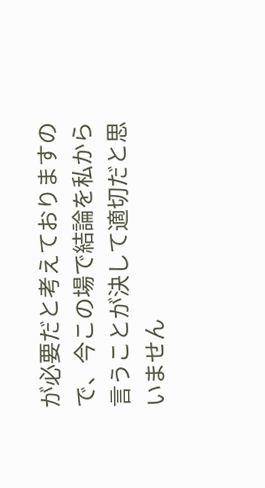が必要だと考えておりますので、今この場で結論を私から言うことが決して適切だと思いません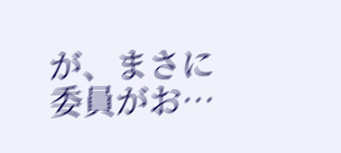が、まさに委員がお…